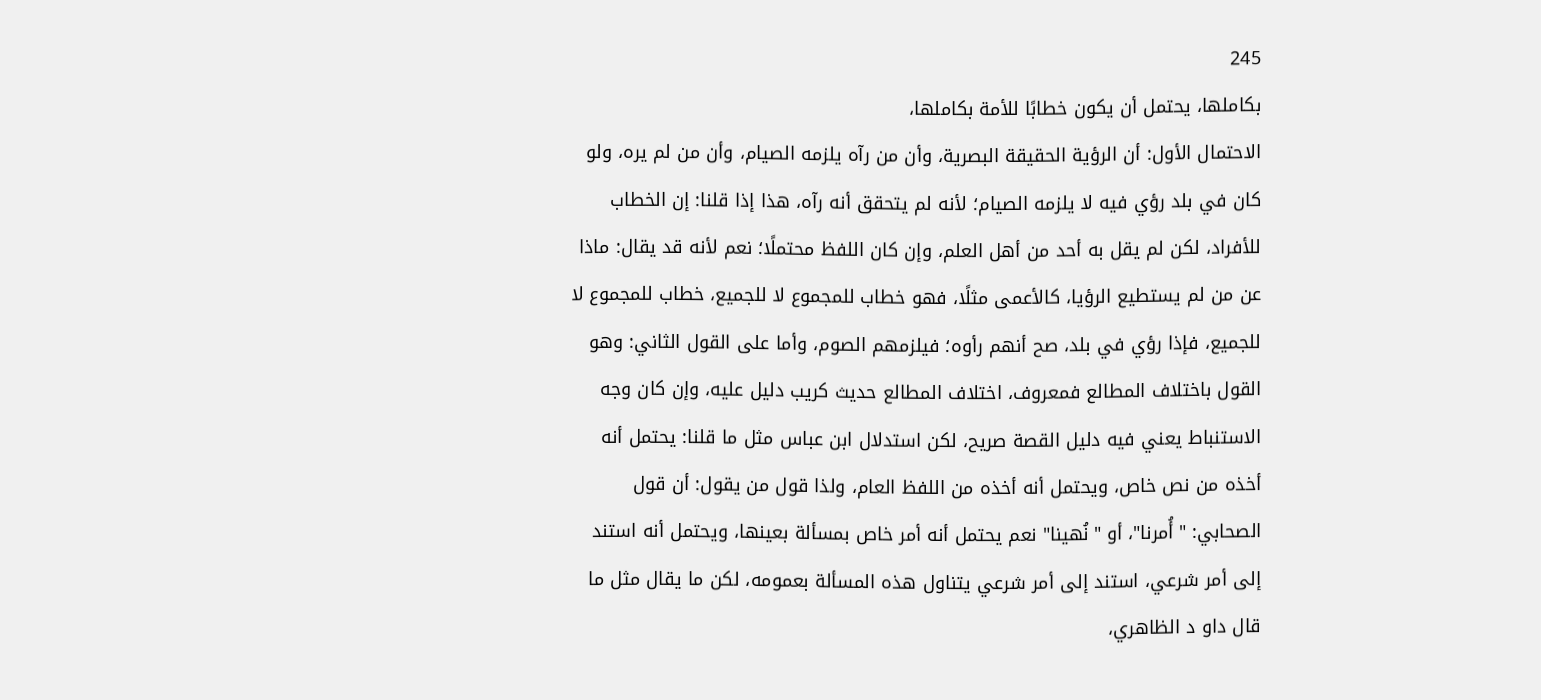245
بكاملها، يحتمل أن يكون خطابًا للأمة بكاملها،
الاحتمال الأول: أن الرؤية الحقيقة البصرية، وأن من رآه يلزمه الصيام، وأن من لم يره، ولو كان في بلد رؤي فيه لا يلزمه الصيام؛ لأنه لم يتحقق أنه رآه، هذا إذا قلنا: إن الخطاب للأفراد، لكن لم يقل به أحد من أهل العلم، وإن كان اللفظ محتملًا؛ نعم لأنه قد يقال: ماذا عن من لم يستطيع الرؤيا، كالأعمى مثلًا، فهو خطاب للمجموع لا للجميع، خطاب للمجموع لا للجميع، فإذا رؤي في بلد، صح أنهم رأوه؛ فيلزمهم الصوم، وأما على القول الثاني: وهو القول باختلاف المطالع فمعروف، اختلاف المطالع حديث كريب دليل عليه، وإن كان وجه الاستنباط يعني فيه دليل القصة صريح، لكن استدلال ابن عباس مثل ما قلنا: يحتمل أنه أخذه من نص خاص، ويحتمل أنه أخذه من اللفظ العام، ولذا قول من يقول: أن قول الصحابي: "أُمرنا"، أو "نُهينا" نعم يحتمل أنه أمر خاص بمسألة بعينها، ويحتمل أنه استند إلى أمر شرعي، استند إلى أمر شرعي يتناول هذه المسألة بعمومه، لكن ما يقال مثل ما قال داو د الظاهري،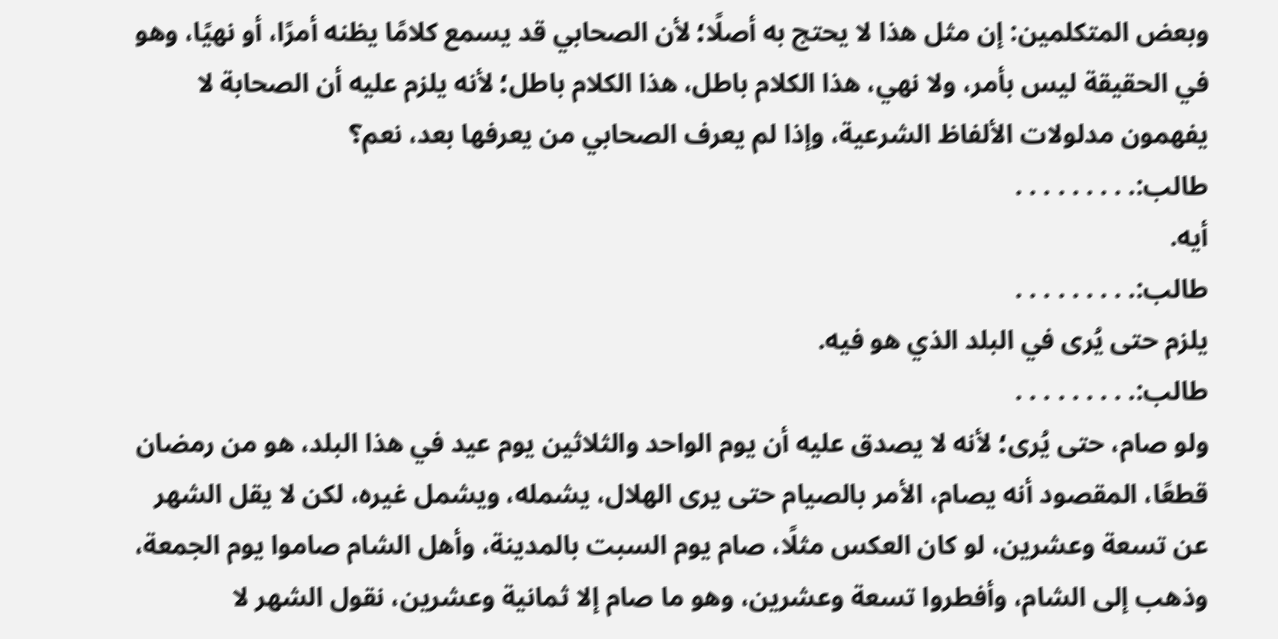وبعض المتكلمين: إن مثل هذا لا يحتج به أصلًا؛ لأن الصحابي قد يسمع كلامًا يظنه أمرًا، أو نهيًا، وهو في الحقيقة ليس بأمر، ولا نهي، هذا الكلام باطل، هذا الكلام باطل؛ لأنه يلزم عليه أن الصحابة لا يفهمون مدلولات الألفاظ الشرعية، وإذا لم يعرف الصحابي من يعرفها بعد، نعم؟
طالب:. . . . . . . . .
أيه.
طالب:. . . . . . . . .
يلزم حتى يُرى في البلد الذي هو فيه.
طالب:. . . . . . . . .
ولو صام، حتى يُرى؛ لأنه لا يصدق عليه أن يوم الواحد والثلاثين يوم عيد في هذا البلد، هو من رمضان قطعًا، المقصود أنه يصام، الأمر بالصيام حتى يرى الهلال، يشمله، ويشمل غيره، لكن لا يقل الشهر عن تسعة وعشرين، لو كان العكس مثلًا، صام يوم السبت بالمدينة، وأهل الشام صاموا يوم الجمعة، وذهب إلى الشام، وأفطروا تسعة وعشرين، وهو ما صام إلا ثمانية وعشرين، نقول الشهر لا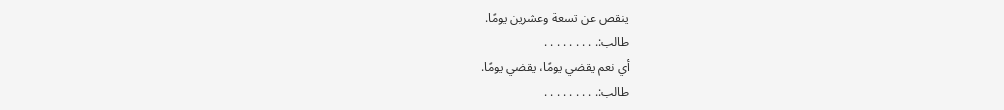ينقص عن تسعة وعشرين يومًا.
طالب:. . . . . . . . .
أي نعم يقضي يومًا، يقضي يومًا.
طالب:. . . . . . . . .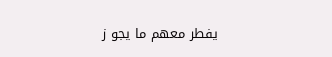يفطر معهم ما يجو ز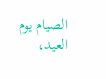الصيام يوم العيد،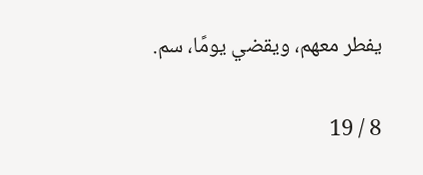يفطر معهم، ويقضي يومًا، سم.

8 / 19